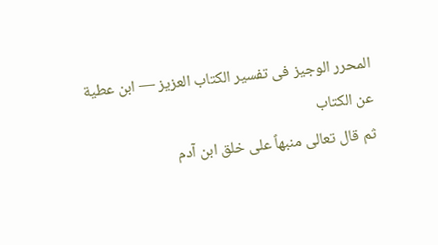المحرر الوجيز فى تفسير الكتاب العزيز — ابن عطية
عن الكتاب
ثم قال تعالى منبهاً على خلق ابن آدم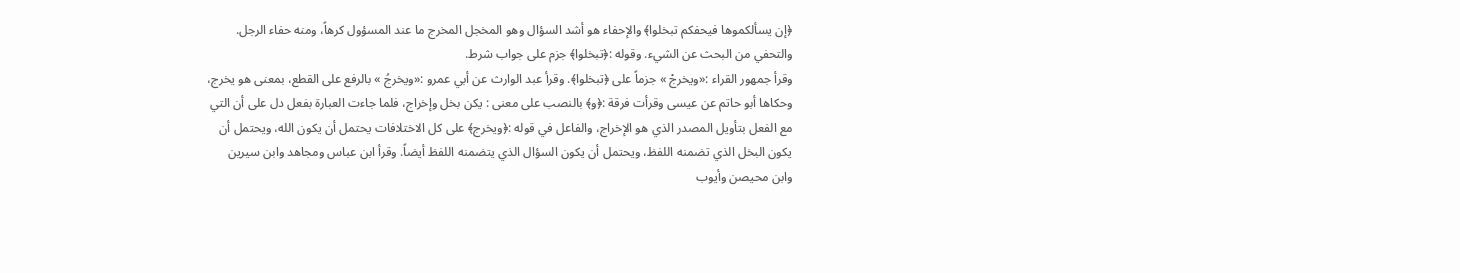﴿إن يسألكموها فيحفكم تبخلوا﴾ والإحفاء هو أشد السؤال وهو المخجل المخرج ما عند المسؤول كرهاً، ومنه حفاء الرجل. والتحفي من البحث عن الشيء. وقوله :﴿تبخلوا﴾ جزم على جواب شرط.
وقرأ جمهور القراء :«ويخرجْ » جزماً على ﴿تبخلوا﴾. وقرأ عبد الوارث عن أبي عمرو :«ويخرجُ » بالرفع على القطع، بمعنى هو يخرج، وحكاها أبو حاتم عن عيسى وقرأت فرقة :﴿و﴾ بالنصب على معنى : يكن بخل وإخراج، فلما جاءت العبارة بفعل دل على أن التي مع الفعل بتأويل المصدر الذي هو الإخراج، والفاعل في قوله :﴿ويخرج﴾ على كل الاختلافات يحتمل أن يكون الله، ويحتمل أن يكون البخل الذي تضمنه اللفظ، ويحتمل أن يكون السؤال الذي يتضمنه اللفظ أيضاً. وقرأ ابن عباس ومجاهد وابن سيرين وابن محيصن وأيوب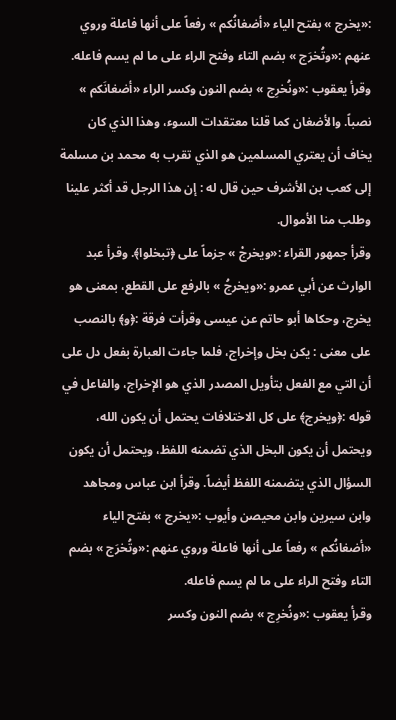:«يخرج » بفتح الياء «أضغانُكم » رفعاً على أنها فاعلة وروي عنهم :«وتُخرَج » بضم التاء وفتح الراء على ما لم يسم فاعله.
وقرأ يعقوب :«ونُخرِج » بضم النون وكسر الراء «أضغانَكم » نصباً. والأضغان كما قلنا معتقدات السوء، وهذا الذي كان يخاف أن يعتري المسلمين هو الذي تقرب به محمد بن مسلمة إلى كعب بن الأشرف حين قال له : إن هذا الرجل قد أكثر علينا وطلب منا الأموال.
وقرأ جمهور القراء :«ويخرجْ » جزماً على ﴿تبخلوا﴾. وقرأ عبد الوارث عن أبي عمرو :«ويخرجُ » بالرفع على القطع، بمعنى هو يخرج، وحكاها أبو حاتم عن عيسى وقرأت فرقة :﴿و﴾ بالنصب على معنى : يكن بخل وإخراج، فلما جاءت العبارة بفعل دل على أن التي مع الفعل بتأويل المصدر الذي هو الإخراج، والفاعل في قوله :﴿ويخرج﴾ على كل الاختلافات يحتمل أن يكون الله، ويحتمل أن يكون البخل الذي تضمنه اللفظ، ويحتمل أن يكون السؤال الذي يتضمنه اللفظ أيضاً. وقرأ ابن عباس ومجاهد وابن سيرين وابن محيصن وأيوب :«يخرج » بفتح الياء «أضغانُكم » رفعاً على أنها فاعلة وروي عنهم :«وتُخرَج » بضم التاء وفتح الراء على ما لم يسم فاعله.
وقرأ يعقوب :«ونُخرِج » بضم النون وكسر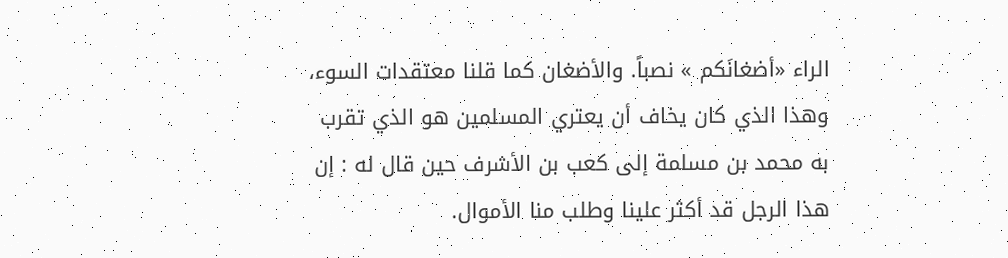الراء «أضغانَكم » نصباً. والأضغان كما قلنا معتقدات السوء، وهذا الذي كان يخاف أن يعتري المسلمين هو الذي تقرب به محمد بن مسلمة إلى كعب بن الأشرف حين قال له : إن هذا الرجل قد أكثر علينا وطلب منا الأموال.